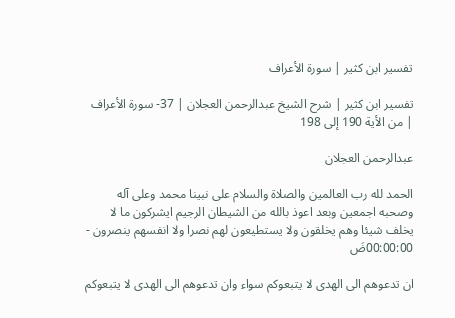تفسير ابن كثير | سورة الأعراف

تفسير ابن كثير | شرح الشيخ عبدالرحمن العجلان | 37- سورة الأعراف | من الأية 190 إلى 198

عبدالرحمن العجلان

الحمد لله رب العالمين والصلاة والسلام على نبينا محمد وعلى آله وصحبه اجمعين وبعد اعوذ بالله من الشيطان الرجيم ايشركون ما لا يخلف شيئا وهم يخلقون ولا يستطيعون لهم نصرا ولا انفسهم ينصرون - 00:00:00ضَ

ان تدعوهم الى الهدى لا يتبعوكم سواء وان تدعوهم الى الهدى لا يتبعوكم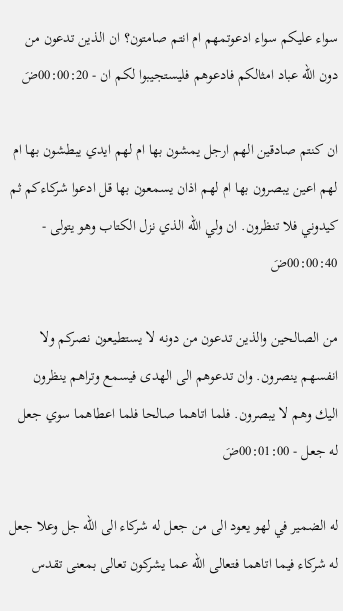سواء عليكم سواء ادعوتمهم ام انتم صامتون؟ ان الذين تدعون من دون الله عباد امثالكم فادعوهم فليستجيبوا لكم ان - 00:00:20ضَ

ان كنتم صادقين الهم ارجل يمشون بها ام لهم ايدي يبطشون بها ام لهم اعين يبصرون بها ام لهم اذان يسمعون بها قل ادعوا شركاءكم ثم كيدوني فلا تنظرون. ان ولي الله الذي نزل الكتاب وهو يتولى - 00:00:40ضَ

من الصالحين والذين تدعون من دونه لا يستطيعون نصركم ولا انفسهم ينصرون. وان تدعوهم الى الهدى فيسمع وتراهم ينظرون اليك وهم لا يبصرون. فلما اتاهما صالحا فلما اعطاهما سوي جعل له جعل - 00:01:00ضَ

له الضمير في لهو يعود الى من جعل له شركاء الى الله جل وعلا جعل له شركاء فيما اتاهما فتعالى الله عما يشركون تعالى بمعنى تقدس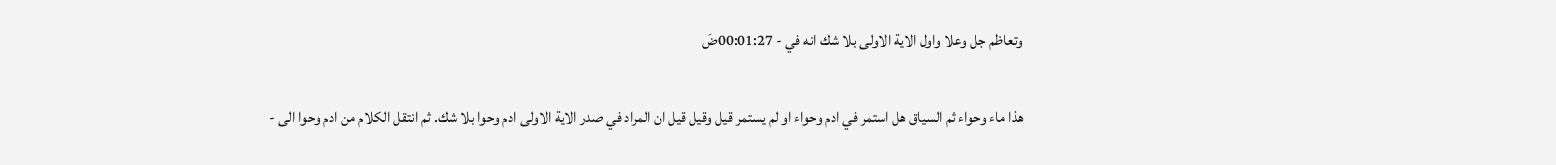وتعاظم جل وعلا واول الاية الاولى بلا شك انه في - 00:01:27ضَ

هذا ماء وحواء ثم السياق هل استمر في ادم وحواء او لم يستمر قيل وقيل قيل ان المراد في صدر الاية الاولى ادم وحوا بلا شك. ثم انتقل الكلام من ادم وحوا الى -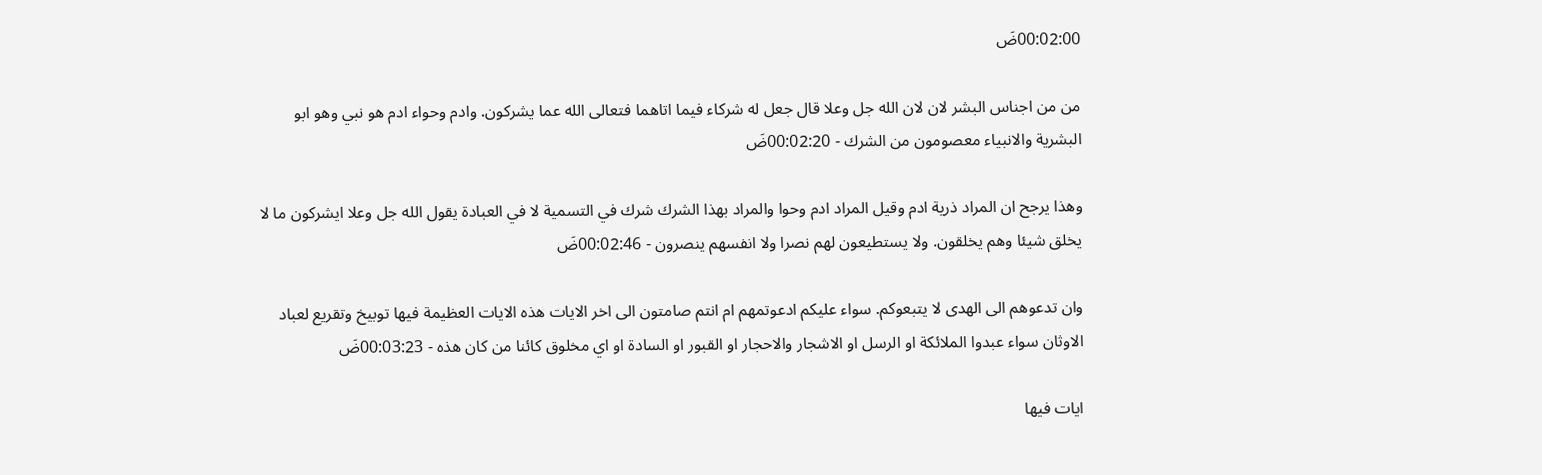00:02:00ضَ

من من اجناس البشر لان لان الله جل وعلا قال جعل له شركاء فيما اتاهما فتعالى الله عما يشركون. وادم وحواء ادم هو نبي وهو ابو البشرية والانبياء معصومون من الشرك - 00:02:20ضَ

وهذا يرجح ان المراد ذرية ادم وقيل المراد ادم وحوا والمراد بهذا الشرك شرك في التسمية لا في العبادة يقول الله جل وعلا ايشركون ما لا يخلق شيئا وهم يخلقون. ولا يستطيعون لهم نصرا ولا انفسهم ينصرون - 00:02:46ضَ

وان تدعوهم الى الهدى لا يتبعوكم. سواء عليكم ادعوتمهم ام انتم صامتون الى اخر الايات هذه الايات العظيمة فيها توبيخ وتقريع لعباد الاوثان سواء عبدوا الملائكة او الرسل او الاشجار والاحجار او القبور او السادة او اي مخلوق كائنا من كان هذه - 00:03:23ضَ

ايات فيها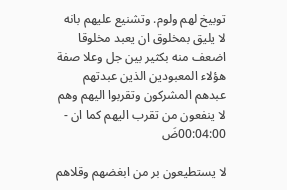توبيخ لهم ولوم. وتشنيع عليهم بانه لا يليق بمخلوق ان يعبد مخلوقا اضعف منه بكثير بين جل وعلا صفة هؤلاء المعبودين الذين عبدتهم عبدهم المشركون وتقربوا اليهم وهم لا ينفعون من تقرب اليهم كما ان - 00:04:00ضَ

لا يستطيعون بر من ابغضهم وقلاهم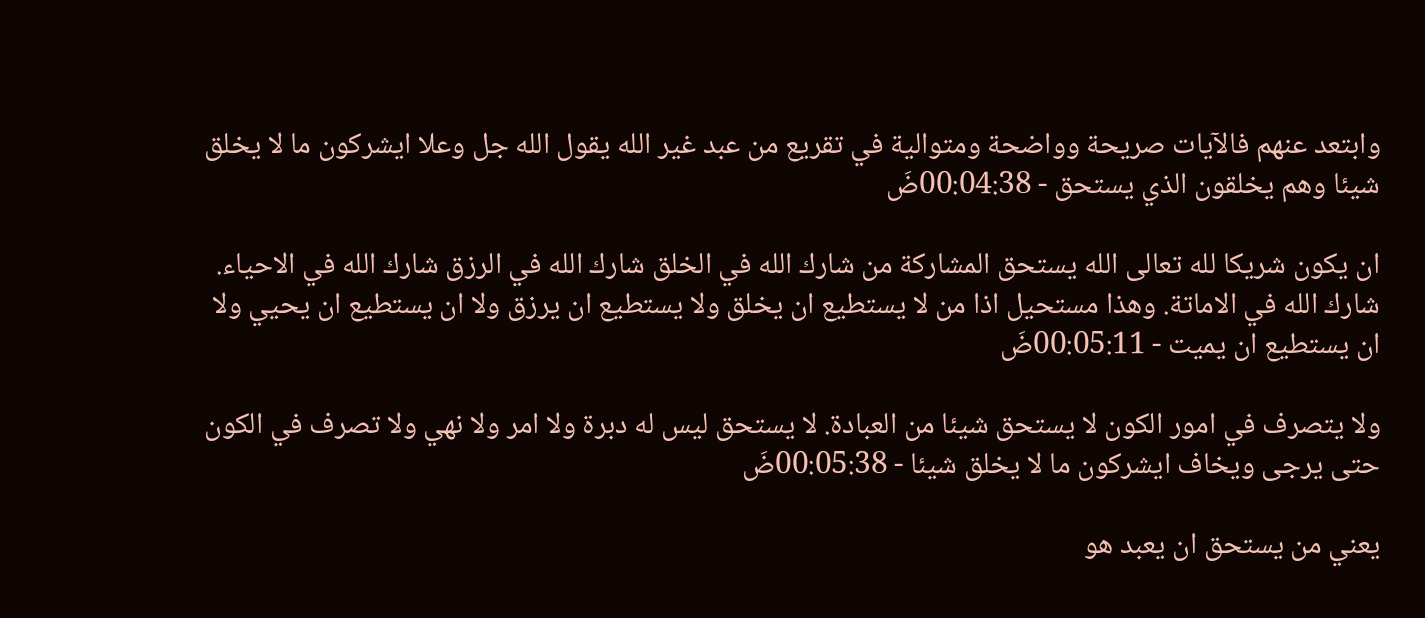وابتعد عنهم فالآيات صريحة وواضحة ومتوالية في تقريع من عبد غير الله يقول الله جل وعلا ايشركون ما لا يخلق شيئا وهم يخلقون الذي يستحق - 00:04:38ضَ

ان يكون شريكا لله تعالى الله يستحق المشاركة من شارك الله في الخلق شارك الله في الرزق شارك الله في الاحياء. شارك الله في الاماتة. وهذا مستحيل اذا من لا يستطيع ان يخلق ولا يستطيع ان يرزق ولا ان يستطيع ان يحيي ولا ان يستطيع ان يميت - 00:05:11ضَ

ولا يتصرف في امور الكون لا يستحق شيئا من العبادة. لا يستحق ليس له دبرة ولا امر ولا نهي ولا تصرف في الكون حتى يرجى ويخاف ايشركون ما لا يخلق شيئا - 00:05:38ضَ

يعني من يستحق ان يعبد هو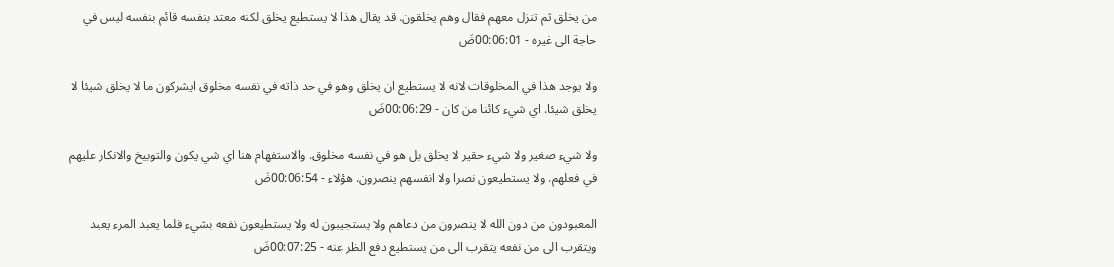من يخلق ثم تنزل معهم فقال وهم يخلقون. قد يقال هذا لا يستطيع يخلق لكنه معتد بنفسه قائم بنفسه ليس في حاجة الى غيره - 00:06:01ضَ

ولا يوجد هذا في المخلوقات لانه لا يستطيع ان يخلق وهو في حد ذاته في نفسه مخلوق ايشركون ما لا يخلق شيئا لا يخلق شيئا. اي شيء كائنا من كان - 00:06:29ضَ

ولا شيء صغير ولا شيء حقير لا يخلق بل هو في نفسه مخلوق. والاستفهام هنا اي شي يكون والتوبيخ والانكار عليهم في فعلهم. ولا يستطيعون نصرا ولا انفسهم ينصرون. هؤلاء - 00:06:54ضَ

المعبودون من دون الله لا ينصرون من دعاهم ولا يستجيبون له ولا يستطيعون نفعه بشيء فلما يعبد المرء يعبد ويتقرب الى من نفعه يتقرب الى من يستطيع دفع الظر عنه - 00:07:25ضَ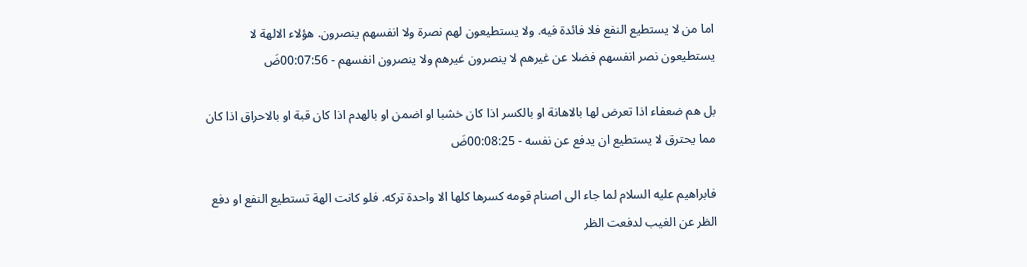اما من لا يستطيع النفع فلا فائدة فيه. ولا يستطيعون لهم نصرة ولا انفسهم ينصرون. هؤلاء الالهة لا يستطيعون نصر انفسهم فضلا عن غيرهم لا ينصرون غيرهم ولا ينصرون انفسهم - 00:07:56ضَ

بل هم ضعفاء اذا تعرض لها بالاهانة او بالكسر اذا كان خشبا او اضمن او بالهدم اذا كان قبة او بالاحراق اذا كان مما يحترق لا يستطيع ان يدفع عن نفسه - 00:08:25ضَ

فابراهيم عليه السلام لما جاء الى اصنام قومه كسرها كلها الا واحدة تركه. فلو كانت الهة تستطيع النفع او دفع الظر عن الغيب لدفعت الظر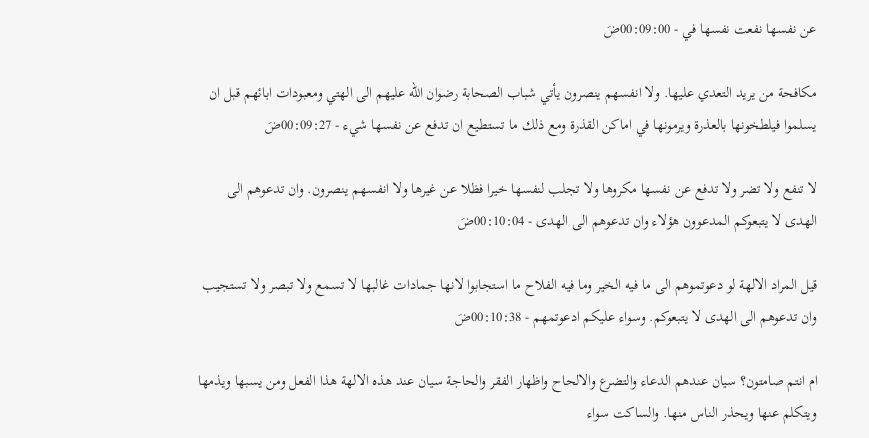عن نفسها نفعت نفسها في - 00:09:00ضَ

مكافحة من يريد التعدي عليها. ولا انفسهم ينصرون يأتي شباب الصحابة رضوان الله عليهم الى الهتي ومعبودات ابائهم قبل ان يسلموا فيلطخونها بالعذرة ويرمونها في اماكن القذرة ومع ذلك ما تستطيع ان تدفع عن نفسها شيء - 00:09:27ضَ

لا تنفع ولا تضر ولا تدفع عن نفسها مكروها ولا تجلب لنفسها خيرا فظلا عن غيرها ولا انفسهم ينصرون. وان تدعوهم الى الهدى لا يتبعوكم المدعوون هؤلاء وان تدعوهم الى الهدى - 00:10:04ضَ

قيل المراد الالهة لو دعوتموهم الى ما فيه الخير وما فيه الفلاح ما استجابوا لانها جمادات غالبها لا تسمع ولا تبصر ولا تستجيب وان تدعوهم الى الهدى لا يتبعوكم. وسواء عليكم ادعوتمهم - 00:10:38ضَ

ام انتم صامتون؟ سيان عندهم الدعاء والتضرع والالحاح واظهار الفقر والحاجة سيان عند هذه الالهة هذا الفعل ومن يسبها ويذمها ويتكلم عنها ويحذر الناس منها. والساكت سواء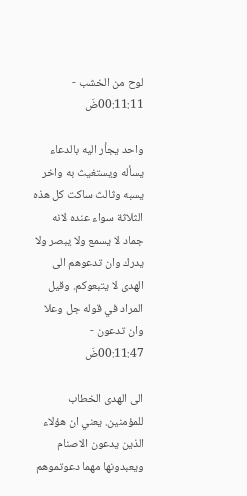لوح من الخشب - 00:11:11ضَ

واحد يجأر اليه بالدعاء يسأله ويستغيث به واخر يسبه وثالث ساكت كل هذه الثلاثة سواء عنده لانه جماد لا يسمع ولا يبصر ولا يدرك وان تدعوهم الى الهدى لا يتبعوكم. وقيل المراد في قوله جل وعلا وان تدعون - 00:11:47ضَ

الى الهدى الخطاب للمؤمنين. يعني ان هؤلاء الذين يدعون الاصنام ويعبدونها مهما دعوتموهم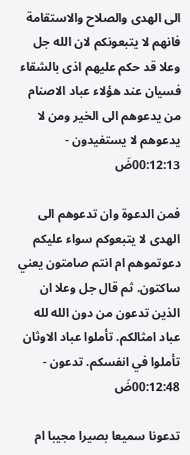الى الهدى والصلاح والاستقامة فانهم لا يتبعونكم لان الله جل وعلا قد حكم عليهم اذى بالشقاء فسيان عند هؤلاء عباد الاصنام من يدعوهم الى الخير ومن لا يدعوهم لا يستفيدون - 00:12:13ضَ

فمن الدعوة وان تدعوهم الى الهدى لا يتبعوكم سواء عليكم دعوتموهم ام انتم صامتون يعني ساكتون. ثم قال جل وعلا ان الذين تدعون من دون الله لله عباد امثالكم. تأملوا عباد الاوثان تأملوا في انفسكم. تدعون - 00:12:48ضَ

تدعونا سميعا بصيرا مجيبا ام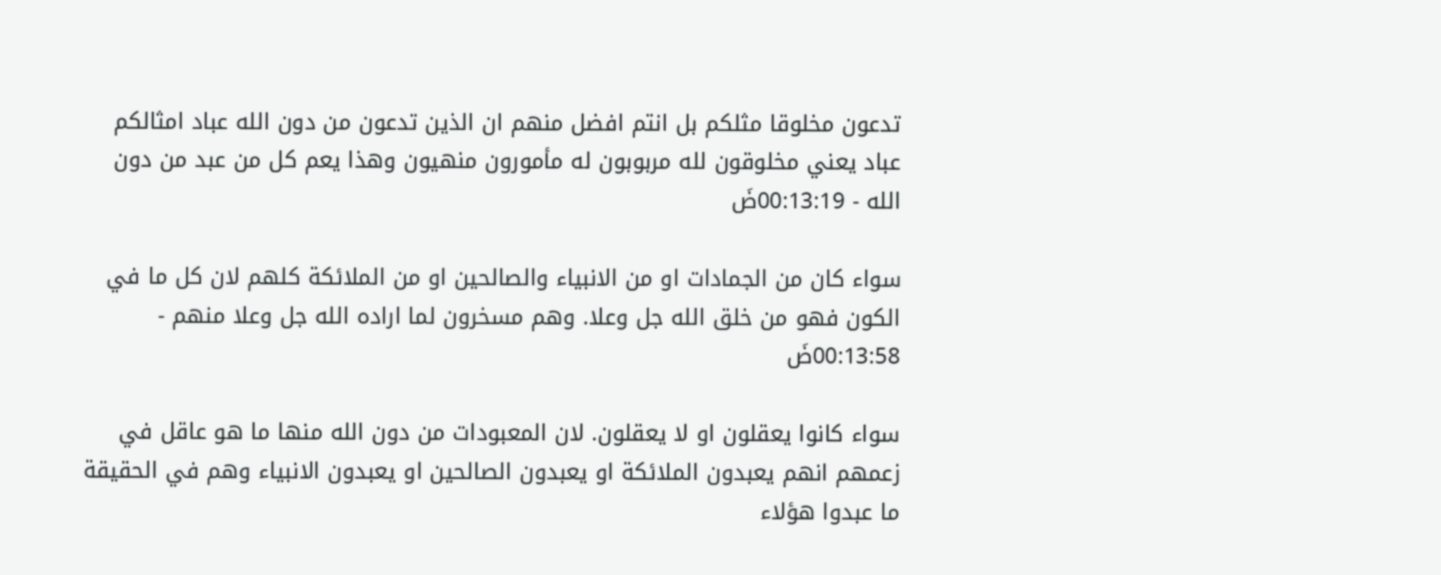تدعون مخلوقا مثلكم بل انتم افضل منهم ان الذين تدعون من دون الله عباد امثالكم عباد يعني مخلوقون لله مربوبون له مأمورون منهيون وهذا يعم كل من عبد من دون الله - 00:13:19ضَ

سواء كان من الجمادات او من الانبياء والصالحين او من الملائكة كلهم لان كل ما في الكون فهو من خلق الله جل وعلا. وهم مسخرون لما اراده الله جل وعلا منهم - 00:13:58ضَ

سواء كانوا يعقلون او لا يعقلون. لان المعبودات من دون الله منها ما هو عاقل في زعمهم انهم يعبدون الملائكة او يعبدون الصالحين او يعبدون الانبياء وهم في الحقيقة ما عبدوا هؤلاء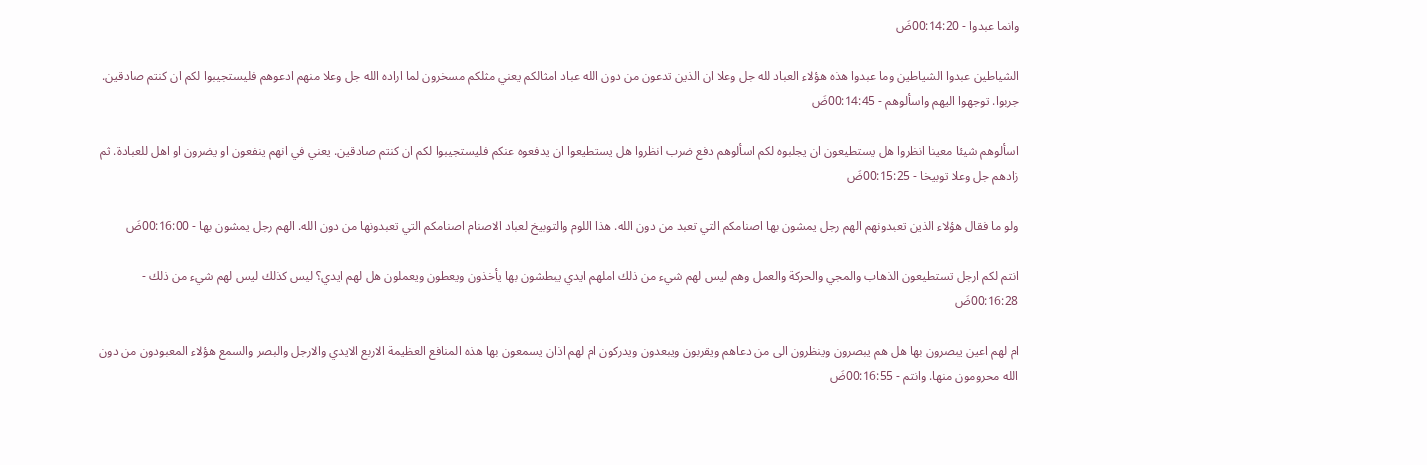وانما عبدوا - 00:14:20ضَ

الشياطين عبدوا الشياطين وما عبدوا هذه هؤلاء العباد لله جل وعلا ان الذين تدعون من دون الله عباد امثالكم يعني مثلكم مسخرون لما اراده الله جل وعلا منهم ادعوهم فليستجيبوا لكم ان كنتم صادقين. جربوا. توجهوا اليهم واسألوهم - 00:14:45ضَ

اسألوهم شيئا معينا انظروا هل يستطيعون ان يجلبوه لكم اسألوهم دفع ضرب انظروا هل يستطيعوا ان يدفعوه عنكم فليستجيبوا لكم ان كنتم صادقين. يعني في انهم ينفعون او يضرون او اهل للعبادة. ثم زادهم جل وعلا توبيخا - 00:15:25ضَ

ولو ما فقال هؤلاء الذين تعبدونهم الهم رجل يمشون بها اصنامكم التي تعبد من دون الله. هذا اللوم والتوبيخ لعباد الاصنام اصنامكم التي تعبدونها من دون الله. الهم رجل يمشون بها - 00:16:00ضَ

انتم لكم ارجل تستطيعون الذهاب والمجي والحركة والعمل وهم ليس لهم شيء من ذلك املهم ايدي يبطشون بها يأخذون ويعطون ويعملون هل لهم ايدي؟ ليس كذلك ليس لهم شيء من ذلك - 00:16:28ضَ

ام لهم اعين يبصرون بها هل هم يبصرون وينظرون الى من دعاهم ويقربون ويبعدون ويدركون ام لهم اذان يسمعون بها هذه المنافع العظيمة الاربع الايدي والارجل والبصر والسمع هؤلاء المعبودون من دون الله محرومون منها. وانتم - 00:16:55ضَ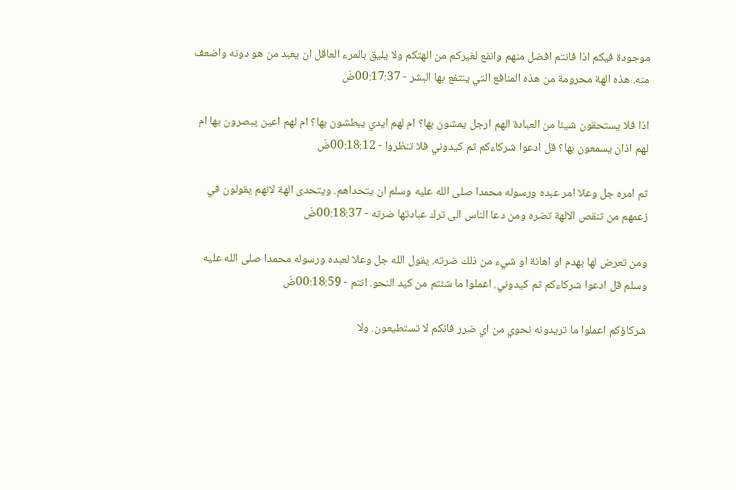موجودة فيكم اذا فانتم افضل منهم وانفع لغيركم من الهتكم ولا يليق بالمرء العاقل ان يعبد من هو دونه واضعف منه. هذه الهة محرومة من هذه المنافع التي ينتفع بها البشر - 00:17:37ضَ

اذا فلا يستحقون شيئا من العبادة الهم ارجل يمشون بها؟ ام لهم ايدي يبطشون بها؟ ام لهم اعين يبصرون بها ام لهم اذان يسمعون بها؟ قل ادعوا شركاءكم ثم كيدوني فلا تنظروا - 00:18:12ضَ

ثم امره جل وعلا امر عبده ورسوله محمدا صلى الله عليه وسلم ان يتحداهم. ويتحدى الهة لانهم يقولون في زعمهم من تنقص الالهة تضره ومن دعا الناس الى ترك عبادتها ضرته - 00:18:37ضَ

ومن تعرض لها بهدم او اهانة او شيء من ذلك ضرته. يقول الله جل وعلا لعبده ورسوله محمدا صلى الله عليه وسلم قل ادعوا شركاءكم ثم كيدوني. اعملوا ما شئتم من كيد النحو. انتم - 00:18:59ضَ

شركاؤكم اعملوا ما تريدونه نحوي من اي ضرر فانكم لا تستطيعون. ولا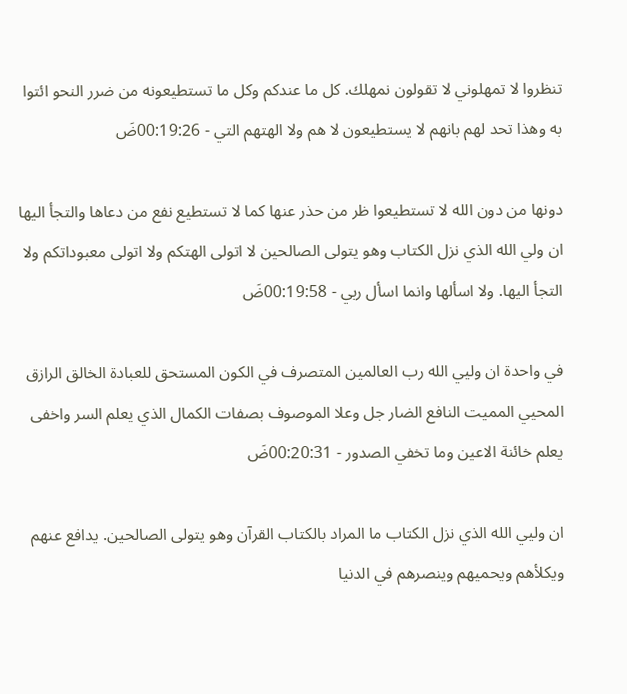تنظروا لا تمهلوني لا تقولون نمهلك. كل ما عندكم وكل ما تستطيعونه من ضرر النحو ائتوا به وهذا تحد لهم بانهم لا يستطيعون لا هم ولا الهتهم التي - 00:19:26ضَ

دونها من دون الله لا تستطيعوا ظر من حذر عنها كما لا تستطيع نفع من دعاها والتجأ اليها ان ولي الله الذي نزل الكتاب وهو يتولى الصالحين لا اتولى الهتكم ولا اتولى معبوداتكم ولا التجأ اليها. ولا اسألها وانما اسأل ربي - 00:19:58ضَ

في واحدة ان وليي الله رب العالمين المتصرف في الكون المستحق للعبادة الخالق الرازق المحيي المميت النافع الضار جل وعلا الموصوف بصفات الكمال الذي يعلم السر واخفى يعلم خائنة الاعين وما تخفي الصدور - 00:20:31ضَ

ان وليي الله الذي نزل الكتاب ما المراد بالكتاب القرآن وهو يتولى الصالحين. يدافع عنهم ويكلأهم ويحميهم وينصرهم في الدنيا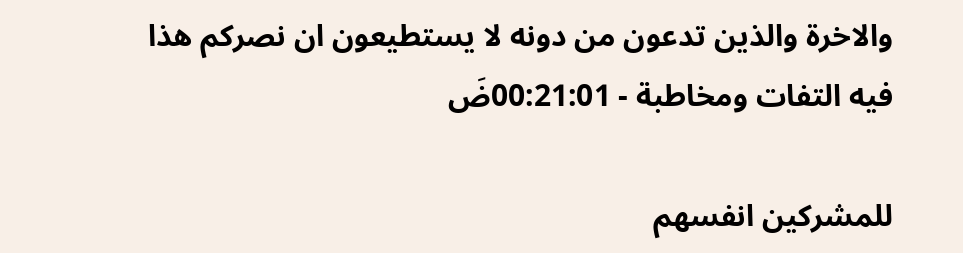والاخرة والذين تدعون من دونه لا يستطيعون ان نصركم هذا فيه التفات ومخاطبة - 00:21:01ضَ

للمشركين انفسهم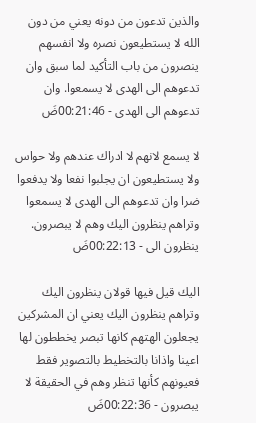والذين تدعون من دونه يعني من دون الله لا يستطيعون نصره ولا انفسهم ينصرون من باب التأكيد لما سبق وان تدعوهم الى الهدى لا يسمعوا. وان تدعوهم الى الهدى - 00:21:46ضَ

لا يسمع لانهم لا ادراك عندهم ولا حواس ولا يستطيعون ان يجلبوا نفعا ولا يدفعوا ضرا وان تدعوهم الى الهدى لا يسمعوا وتراهم ينظرون اليك وهم لا يبصرون. ينظرون الى - 00:22:13ضَ

اليك قيل فيها قولان ينظرون اليك وتراهم ينظرون اليك يعني ان المشركين يجعلون الهتهم كانها تبصر يخططون لها اعينا واذانا بالتخطيط بالتصوير فقط فعيونهم كأنها تنظر وهم في الحقيقة لا يبصرون - 00:22:36ضَ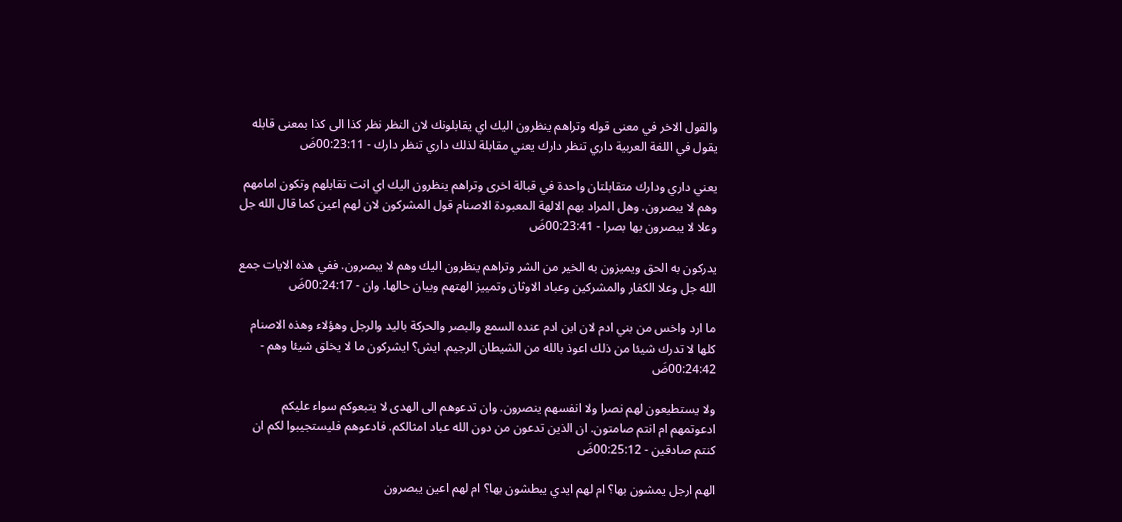والقول الاخر في معنى قوله وتراهم ينظرون اليك اي يقابلونك لان النظر نظر كذا الى كذا بمعنى قابله يقول في اللغة العربية داري تنظر دارك يعني مقابلة لذلك داري تنظر دارك - 00:23:11ضَ

يعني داري ودارك متقابلتان واحدة في قبالة اخرى وتراهم ينظرون اليك اي انت تقابلهم وتكون امامهم وهم لا يبصرون. وهل المراد بهم الالهة المعبودة الاصنام قول المشركون لان لهم اعين كما قال الله جل وعلا لا يبصرون بها بصرا - 00:23:41ضَ

يدركون به الحق ويميزون به الخير من الشر وتراهم ينظرون اليك وهم لا يبصرون. ففي هذه الايات جمع الله جل وعلا الكفار والمشركين وعباد الاوثان وتمييز الهتهم وبيان حالها. وان - 00:24:17ضَ

ما ارد واخس من بني ادم لان ابن ادم عنده السمع والبصر والحركة باليد والرجل وهؤلاء وهذه الاصنام كلها لا تدرك شيئا من ذلك اعوذ بالله من الشيطان الرجيم. ايش؟ ايشركون ما لا يخلق شيئا وهم - 00:24:42ضَ

ولا يستطيعون لهم نصرا ولا انفسهم ينصرون. وان تدعوهم الى الهدى لا يتبعوكم سواء عليكم ادعوتمهم ام انتم صامتون. ان الذين تدعون من دون الله عباد امثالكم. فادعوهم فليستجيبوا لكم ان كنتم صادقين - 00:25:12ضَ

الهم ارجل يمشون بها؟ ام لهم ايدي يبطشون بها؟ ام لهم اعين يبصرون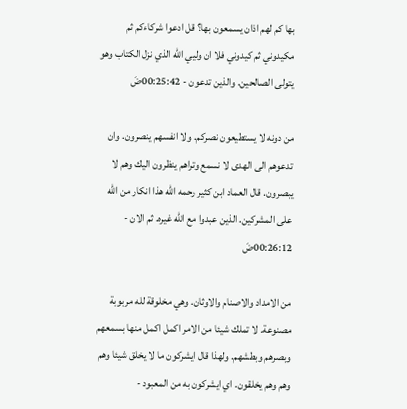بها كم لهم اذان يسمعون بها؟ قل ادعوا شركاءكم ثم مكيدوني ثم كيدوني فلا ان وليي الله الذي نزل الكتاب وهو يتولى الصالحين. والذين تدعون - 00:25:42ضَ

من دونه لا يستطيعون نصركم. ولا انفسهم ينصرون. وان تدعوهم الى الهدى لا نسمع وتراهم ينظرون اليك وهم لا يبصرون. قال العماد ابن كثير رحمه الله هذا انكار من الله على المشركين. الذين عبدوا مع الله غيره. ثم الان - 00:26:12ضَ

من الامداد والاصنام والاوثان. وهي مخلوقة لله مربوبة مصنوعة. لا تملك شيئا من الامر اكمل اكمل منها بسمعهم وبصرهم وبطشهم. ولهذا قال ايشركون ما لا يخلق شيئا وهم وهم وهم يخلقون. اي ايشركون به من المعبود -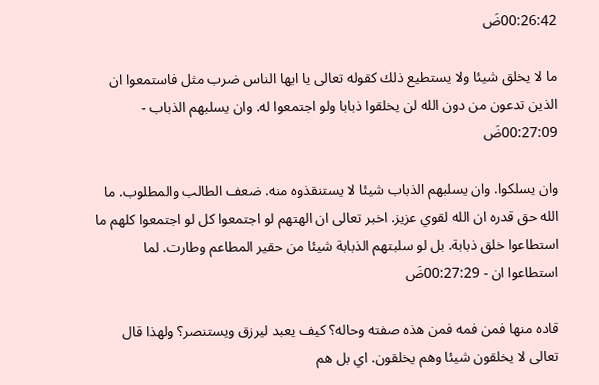00:26:42ضَ

ما لا يخلق شيئا ولا يستطيع ذلك كقوله تعالى يا ايها الناس ضرب مثل فاستمعوا ان الذين تدعون من دون الله لن يخلقوا ذبابا ولو اجتمعوا له. وان يسلبهم الذباب - 00:27:09ضَ

وان يسلكوا. وان يسلبهم الذباب شيئا لا يستنقذوه منه. ضعف الطالب والمطلوب. ما الله حق قدره ان الله لقوي عزيز. اخبر تعالى ان الهتهم لو اجتمعوا كل لو اجتمعوا كلهم ما استطاعوا خلق ذبابة. بل لو سلبتهم الذبابة شيئا من حقير المطاعم وطارت. لما استطاعوا ان - 00:27:29ضَ

قاده منها فمن فمه فمن هذه صفته وحاله؟ كيف يعبد ليرزق ويستنصر؟ ولهذا قال تعالى لا يخلقون شيئا وهم يخلقون. اي بل هم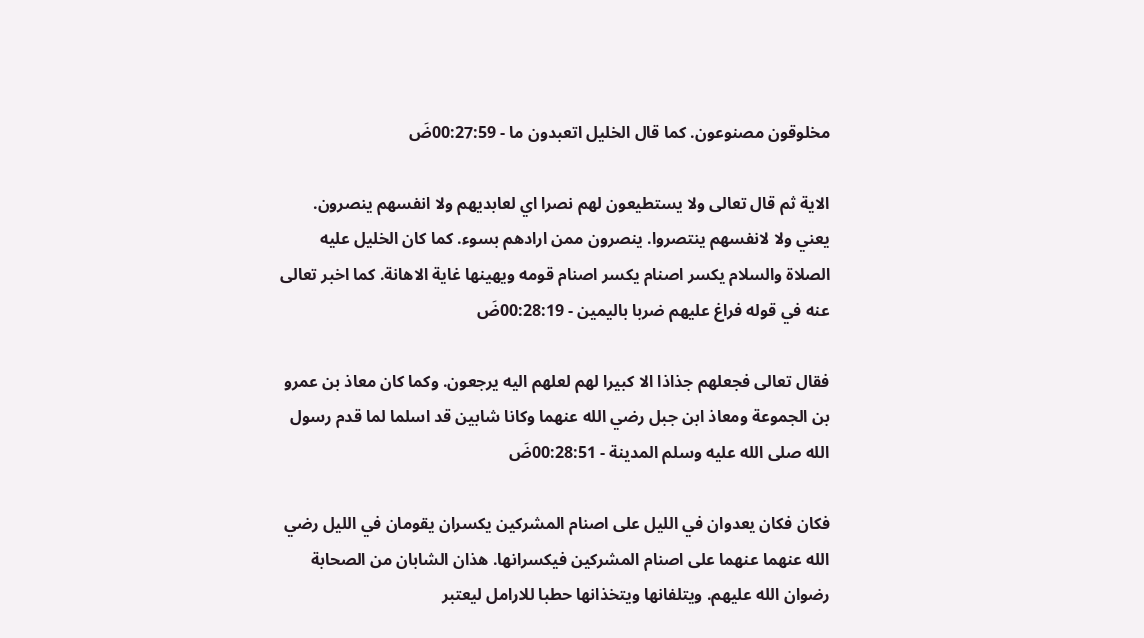مخلوقون مصنوعون. كما قال الخليل اتعبدون ما - 00:27:59ضَ

الاية ثم قال تعالى ولا يستطيعون لهم نصرا اي لعابديهم ولا انفسهم ينصرون. يعني ولا لانفسهم ينتصروا. ينصرون ممن ارادهم بسوء. كما كان الخليل عليه الصلاة والسلام يكسر اصنام يكسر اصنام قومه ويهينها غاية الاهانة. كما اخبر تعالى عنه في قوله فراغ عليهم ضربا باليمين - 00:28:19ضَ

فقال تعالى فجعلهم جذاذا الا كبيرا لهم لعلهم اليه يرجعون. وكما كان معاذ بن عمرو بن الجموعة ومعاذ ابن جبل رضي الله عنهما وكانا شابين قد اسلما لما قدم رسول الله صلى الله عليه وسلم المدينة - 00:28:51ضَ

فكان فكان يعدوان في الليل على اصنام المشركين يكسران يقومان في الليل رضي الله عنهما عنهما على اصنام المشركين فيكسرانها. هذان الشابان من الصحابة رضوان الله عليهم. ويتلفانها ويتخذانها حطبا للارامل ليعتبر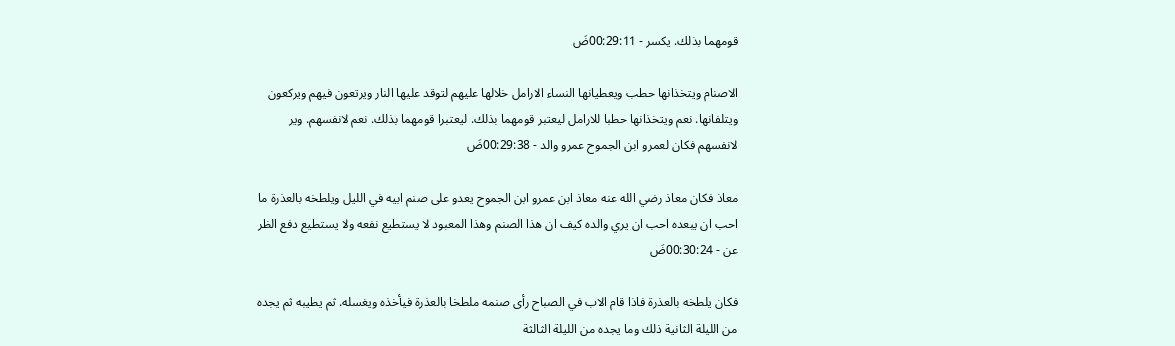قومهما بذلك. يكسر - 00:29:11ضَ

الاصنام ويتخذانها حطب ويعطيانها النساء الارامل خلالها عليهم لتوقد عليها النار ويرتعون فيهم ويركعون ويتلفانها. نعم ويتخذانها حطبا للارامل ليعتبر قومهما بذلك. ليعتبرا قومهما بذلك. نعم لانفسهم. وير لانفسهم فكان لعمرو ابن الجموح عمرو والد - 00:29:38ضَ

معاذ فكان معاذ رضي الله عنه معاذ ابن عمرو ابن الجموح يعدو على صنم ابيه في الليل ويلطخه بالعذرة ما احب ان يبعده احب ان يري والده كيف ان هذا الصنم وهذا المعبود لا يستطيع نفعه ولا يستطيع دفع الظر عن - 00:30:24ضَ

فكان يلطخه بالعذرة فاذا قام الاب في الصباح رأى صنمه ملطخا بالعذرة فيأخذه ويغسله. ثم يطيبه ثم يجده من الليلة الثانية ذلك وما يجده من الليلة الثالثة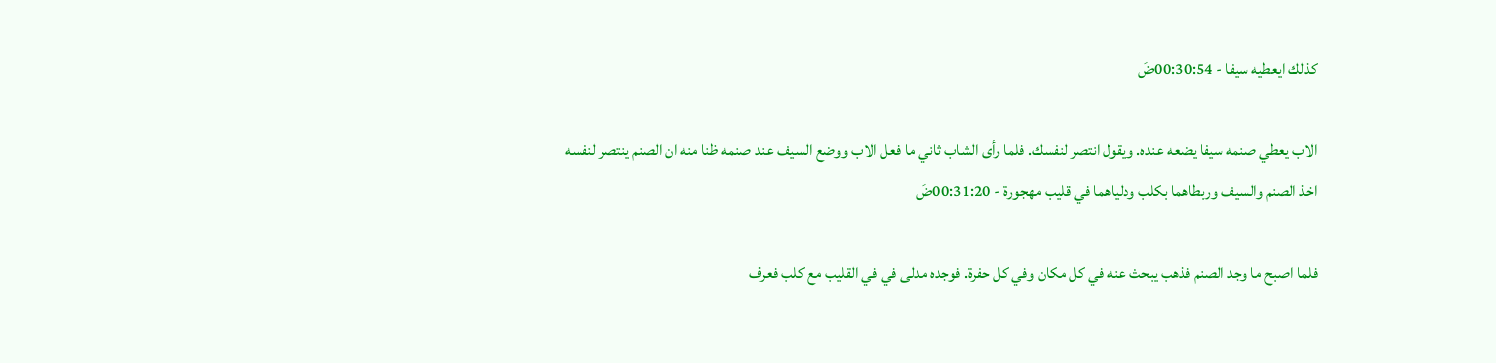كذلك ايعطيه سيفا - 00:30:54ضَ

الاب يعطي صنمه سيفا يضعه عنده. ويقول انتصر لنفسك. فلما رأى الشاب ثاني ما فعل الاب ووضع السيف عند صنمه ظنا منه ان الصنم ينتصر لنفسه اخذ الصنم والسيف وربطاهما بكلب ودلياهما في قليب مهجورة - 00:31:20ضَ

فلما اصبح ما وجد الصنم فذهب يبحث عنه في كل مكان وفي كل حفرة. فوجده مدلى في في القليب مع كلب فعرف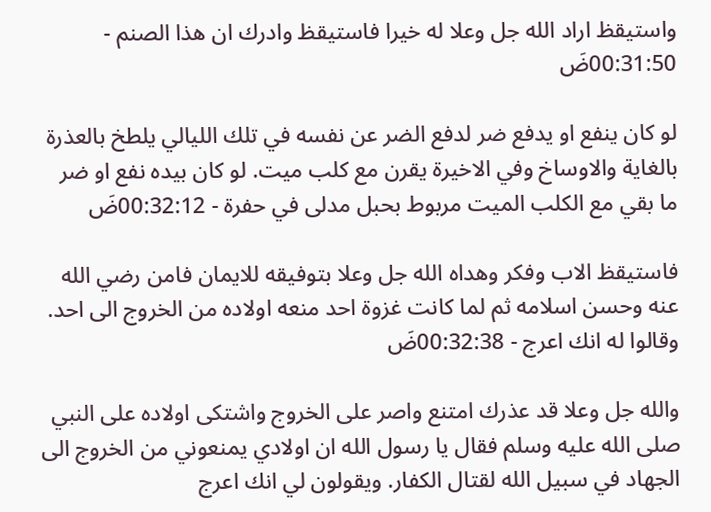واستيقظ اراد الله جل وعلا له خيرا فاستيقظ وادرك ان هذا الصنم - 00:31:50ضَ

لو كان ينفع او يدفع ضر لدفع الضر عن نفسه في تلك الليالي يلطخ بالعذرة بالغاية والاوساخ وفي الاخيرة يقرن مع كلب ميت. لو كان بيده نفع او ضر ما بقي مع الكلب الميت مربوط بحبل مدلى في حفرة - 00:32:12ضَ

فاستيقظ الاب وفكر وهداه الله جل وعلا بتوفيقه للايمان فامن رضي الله عنه وحسن اسلامه ثم لما كانت غزوة احد منعه اولاده من الخروج الى احد. وقالوا له انك اعرج - 00:32:38ضَ

والله جل وعلا قد عذرك امتنع واصر على الخروج واشتكى اولاده على النبي صلى الله عليه وسلم فقال يا رسول الله ان اولادي يمنعوني من الخروج الى الجهاد في سبيل الله لقتال الكفار. ويقولون لي انك اعرج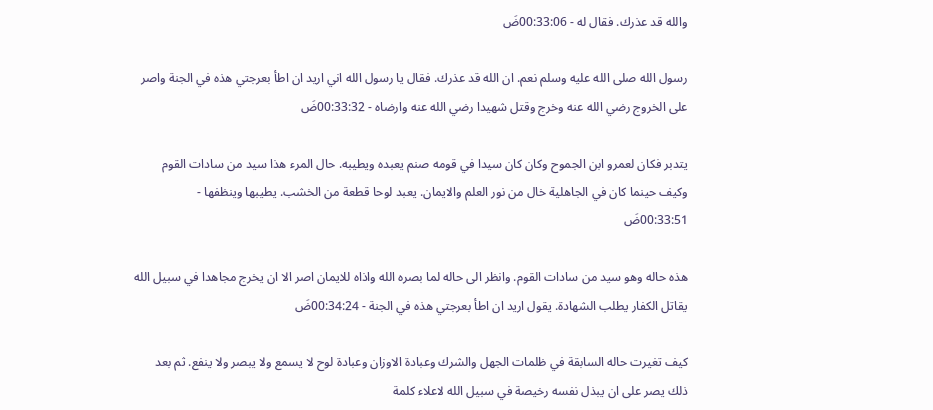والله قد عذرك. فقال له - 00:33:06ضَ

رسول الله صلى الله عليه وسلم نعم. ان الله قد عذرك. فقال يا رسول الله اني اريد ان اطأ بعرجتي هذه في الجنة واصر على الخروج رضي الله عنه وخرج وقتل شهيدا رضي الله عنه وارضاه - 00:33:32ضَ

يتدبر فكان لعمرو ابن الجموح وكان كان سيدا في قومه صنم يعبده ويطيبه. حال المرء هذا سيد من سادات القوم وكيف حينما كان في الجاهلية خال من نور العلم والايمان. يعبد لوحا قطعة من الخشب. يطيبها وينظفها - 00:33:51ضَ

هذه حاله وهو سيد من سادات القوم. وانظر الى حاله لما بصره الله واذاه للايمان اصر الا ان يخرج مجاهدا في سبيل الله يقاتل الكفار يطلب الشهادة. يقول اريد ان اطأ بعرجتي هذه في الجنة - 00:34:24ضَ

كيف تغيرت حاله السابقة في ظلمات الجهل والشرك وعبادة الاوزان وعبادة لوح لا يسمع ولا يبصر ولا ينفع. ثم بعد ذلك يصر على ان يبذل نفسه رخيصة في سبيل الله لاعلاء كلمة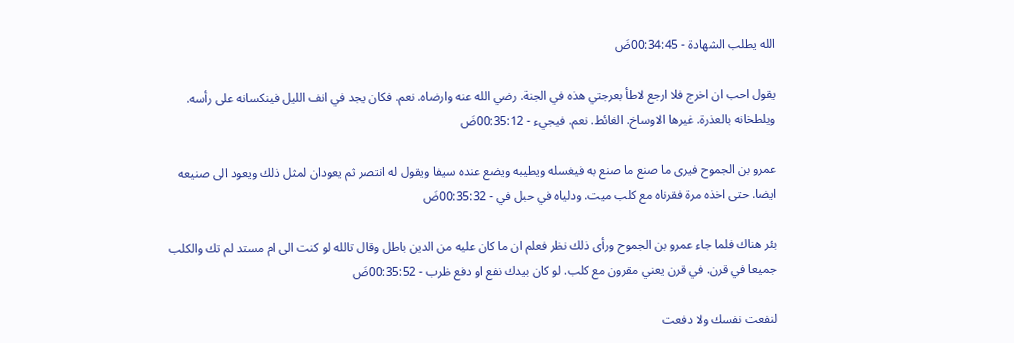الله يطلب الشهادة - 00:34:45ضَ

يقول احب ان اخرج فلا ارجع لاطأ بعرجتي هذه في الجنة. رضي الله عنه وارضاه. نعم. فكان يجد في انف الليل فينكسانه على رأسه. ويلطخانه بالعذرة. غيرها الاوساخ. الغائط. نعم. فيجيء - 00:35:12ضَ

عمرو بن الجموح فيرى ما صنع ما صنع به فيغسله ويطيبه ويضع عنده سيفا ويقول له انتصر ثم يعودان لمثل ذلك ويعود الى صنيعه ايضا. حتى اخذه مرة فقرناه مع كلب ميت. ودلياه في حبل في - 00:35:32ضَ

بئر هناك فلما جاء عمرو بن الجموح ورأى ذلك نظر فعلم ان ما كان عليه من الدين باطل وقال تالله لو كنت الى ام مستد لم تك والكلب جميعا في قرن. في قرن يعني مقرون مع كلب. لو كان بيدك نفع او دفع ظرب - 00:35:52ضَ

لنفعت نفسك ولا دفعت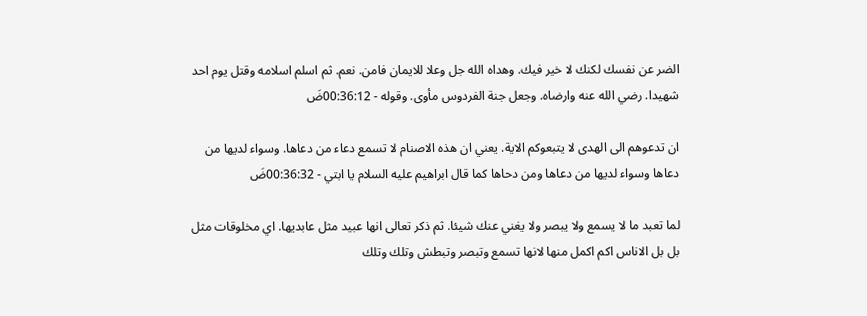الضر عن نفسك لكنك لا خير فيك. وهداه الله جل وعلا للايمان فامن. نعم. ثم اسلم اسلامه وقتل يوم احد شهيدا. رضي الله عنه وارضاه. وجعل جنة الفردوس مأوى. وقوله - 00:36:12ضَ

ان تدعوهم الى الهدى لا يتبعوكم الاية. يعني ان هذه الاصنام لا تسمع دعاء من دعاها. وسواء لديها من دعاها وسواء لديها من دعاها ومن دحاها كما قال ابراهيم عليه السلام يا ابتي - 00:36:32ضَ

لما تعبد ما لا يسمع ولا يبصر ولا يغني عنك شيئا. ثم ذكر تعالى انها عبيد مثل عابديها. اي مخلوقات مثل بل بل الاناس اكم اكمل منها لانها تسمع وتبصر وتبطش وتلك وتلك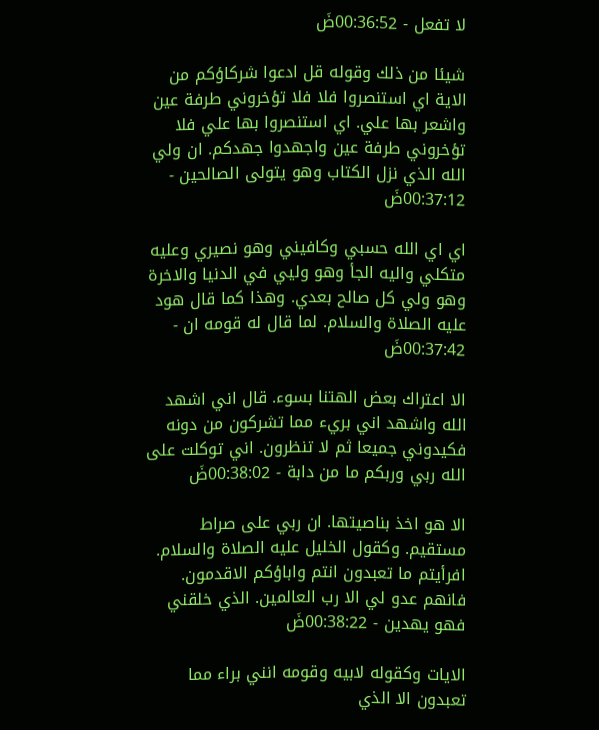لا تفعل - 00:36:52ضَ

شيئا من ذلك وقوله قل ادعوا شركاؤكم من الاية اي استنصروا فلا فلا تؤخروني طرفة عين واشعر بها علي. اي استنصروا بها علي فلا تؤخروني طرفة عين واجهدوا جهدكم. ان ولي الله الذي نزل الكتاب وهو يتولى الصالحين - 00:37:12ضَ

اي اي الله حسبي وكافيني وهو نصيري وعليه متكلي واليه الجأ وهو وليي في الدنيا والاخرة وهو ولي كل صالح بعدي. وهذا كما قال هود عليه الصلاة والسلام. لما قال له قومه ان - 00:37:42ضَ

الا اعتراك بعض الهتنا بسوء. قال اني اشهد الله واشهد اني بريء مما تشركون من دونه فكيدوني جميعا ثم لا تنظرون. اني توكلت على الله ربي وربكم ما من دابة - 00:38:02ضَ

الا هو اخذ بناصيتها. ان ربي على صراط مستقيم. وكقول الخليل عليه الصلاة والسلام. افرأيتم ما تعبدون انتم واباؤكم الاقدمون. فانهم عدو لي الا رب العالمين. الذي خلقني فهو يهدين - 00:38:22ضَ

الايات وكقوله لابيه وقومه انني براء مما تعبدون الا الذي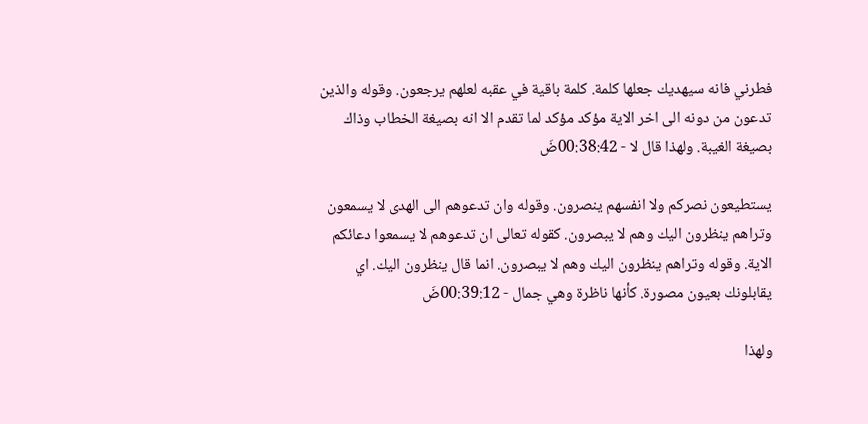فطرني فانه سيهديك جعلها كلمة. كلمة باقية في عقبه لعلهم يرجعون. وقوله والذين تدعون من دونه الى اخر الاية مؤكد مؤكد لما تقدم الا انه بصيغة الخطاب وذاك بصيغة الغيبة. ولهذا قال لا - 00:38:42ضَ

يستطيعون نصركم ولا انفسهم ينصرون. وقوله وان تدعوهم الى الهدى لا يسمعون وتراهم ينظرون اليك وهم لا يبصرون. كقوله تعالى ان تدعوهم لا يسمعوا دعائكم الاية. وقوله وتراهم ينظرون اليك وهم لا يبصرون. انما قال ينظرون اليك. اي يقابلونك بعيون مصورة. كأنها ناظرة وهي جمال - 00:39:12ضَ

ولهذا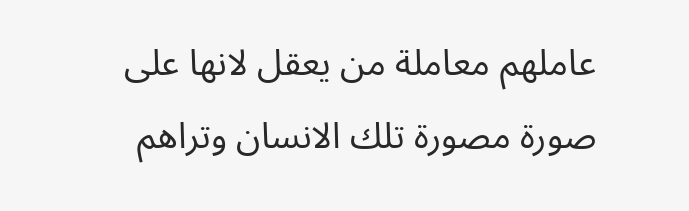عاملهم معاملة من يعقل لانها على صورة مصورة تلك الانسان وتراهم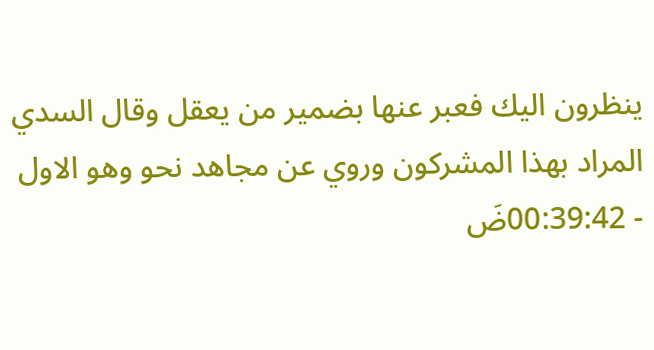ينظرون اليك فعبر عنها بضمير من يعقل وقال السدي المراد بهذا المشركون وروي عن مجاهد نحو وهو الاول - 00:39:42ضَ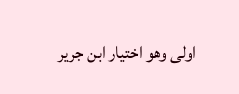اولى وهو اختيار ابن جرير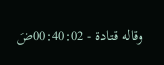وقاله قتادة - 00:40:02ضَ